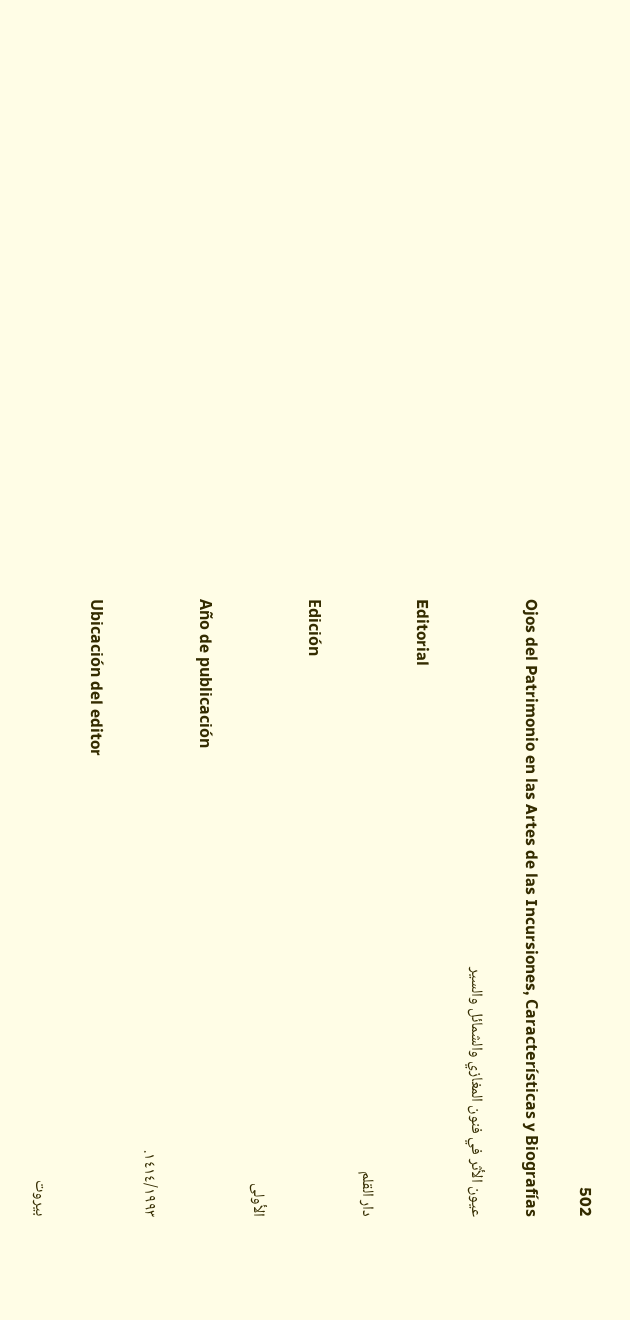502

Ojos del Patrimonio en las Artes de las Incursiones, Características y Biografías

عيون الأثر في فنون المغازي والشمائل والسير

Editorial

دار القلم

Edición

الأولى

Año de publicación

١٤١٤/١٩٩٣.

Ubicación del editor

بيروت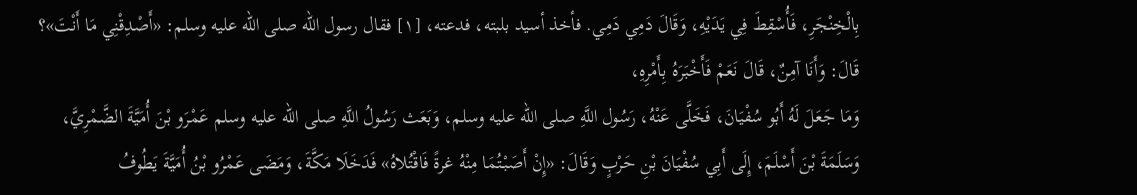بِالْخِنْجَرِ، فَأُسْقِطَ فِي يَدَيْهِ، وَقَالَ دَمِي دَمِي. فأخذ أسيد بلبته، فدعته، [١] فقال رسول الله صلى الله عليه وسلم: «أَصْدِقْنِي مَا أَنْتَ»؟ قَالَ: وَأَنَا آمِنٌ، قَالَ نَعَمْ فَأَخْبَرَهُ بِأَمْرِهِ،
وَمَا جَعَلَ لَهُ أَبُو سُفْيَانَ، فَخَلَّى عَنْهُ، رَسُول اللَّهِ صلى الله عليه وسلم، وَبَعَث رَسُولُ اللَّهِ صلى الله عليه وسلم عَمْرَو بْنَ أُمَيَّةَ الضَّمْرِيَّ، وَسَلَمَةَ بْنَ أَسْلَمَ، إِلَى أَبِي سُفْيَانَ بْنِ حَرْبٍ وَقَالَ: «إِنْ أَصَبْتُمَا مِنْهُ غرةً فَاقْتُلاهُ» فَدَخَلَا مَكَّةَ، وَمَضَى عَمْرُو بْنُ أُمَيَّةَ يَطُوفُ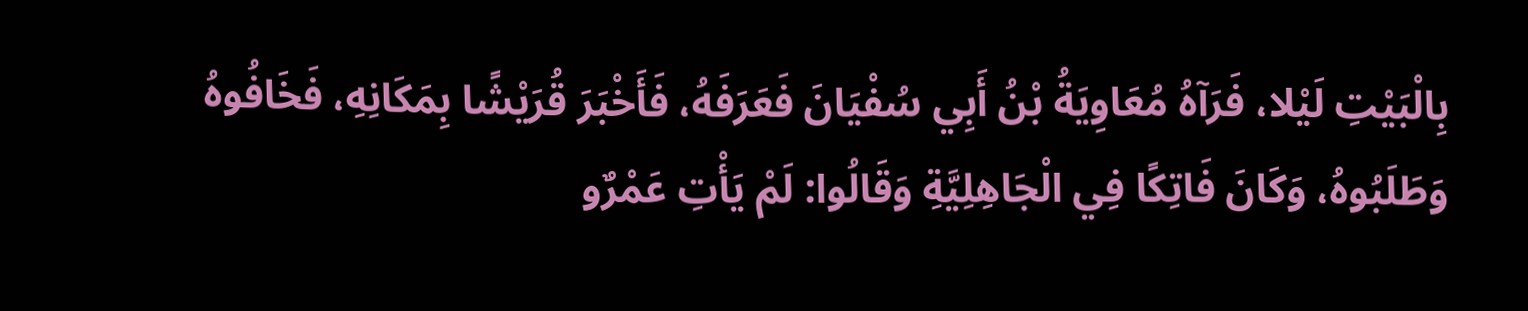بِالْبَيْتِ لَيْلا، فَرَآهُ مُعَاوِيَةُ بْنُ أَبِي سُفْيَانَ فَعَرَفَهُ، فَأَخْبَرَ قُرَيْشًا بِمَكَانِهِ، فَخَافُوهُ وَطَلَبُوهُ، وَكَانَ فَاتِكًا فِي الْجَاهِلِيَّةِ وَقَالُوا: لَمْ يَأْتِ عَمْرٌو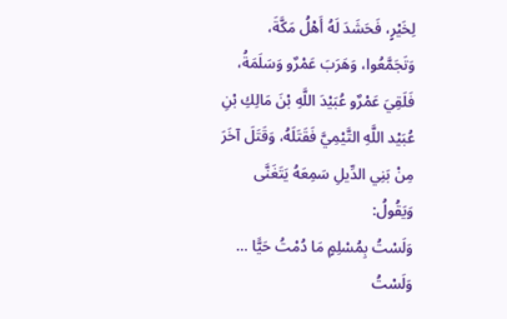لِخَيْرٍ، فَحَشَدَ لَهُ أَهْلُ مَكَّةَ، وَتَجَمَّعُوا، وَهَرَبَ عَمْرٌو وَسَلَمَةُ، فَلَقِيَ عَمْرٌو عُبَيْدَ اللَّهِ بْنَ مَالِكِ بْنِ عُبَيْد اللَّهِ التَّيْمِيَّ فَقَتَلَهُ، وَقَتَلَ آخَرَ مِنْ بَنِي الدِّيلِ سَمِعَهُ يَتَغَنَّى وَيَقُولُ:
وَلَسْتُ بِمُسْلِمٍ مَا دُمْتُ حَيًّا ... وَلَسْتُ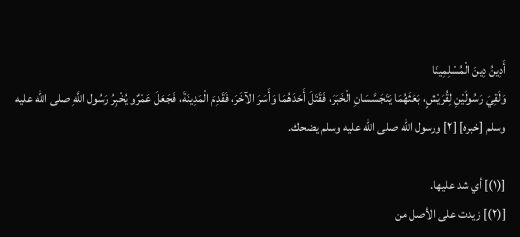أَدِينُ دِينَ الْمُسْلِمِينَا
وَلَقِيَ رَسُولَيْنِ لِقُرَيْشٍ، بَعَثَهُمَا يَتَجَسَّسَانِ الْخَبَرَ، فَقَتَلَ أَحَدَهُمَا وَأَسَرَ الآخَرَ، فَقَدِمَ الْمَدِينَةَ، فَجَعَلَ عَمْرٌو يُخْبِرُ رَسُول اللَّهِ صلى الله عليه وسلم [خبره] [٢] ورسول الله صلى الله عليه وسلم يضحك.

[(١)] أي شد عليها.
[(٢)] زيدت على الأصل من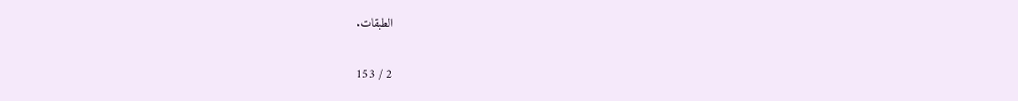الطبقات.

2 / 153